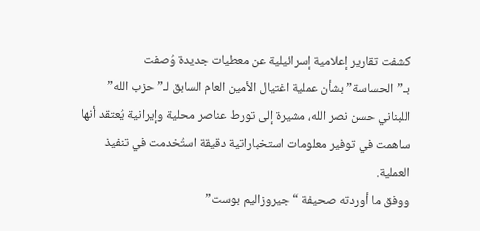كشفت تقارير إعلامية إسرائيلية عن معطيات جديدة وُصفت بـ”الحساسة” بشأن عملية اغتيال الأمين العام السابق لـ”حزب الله” اللبناني حسن نصر الله، مشيرة إلى تورط عناصر محلية وإيرانية يُعتقد أنها ساهمت في توفير معلومات استخباراتية دقيقة استُخدمت في تنفيذ العملية.
ووفق ما أوردته صحيفة “جيروزاليم بوست”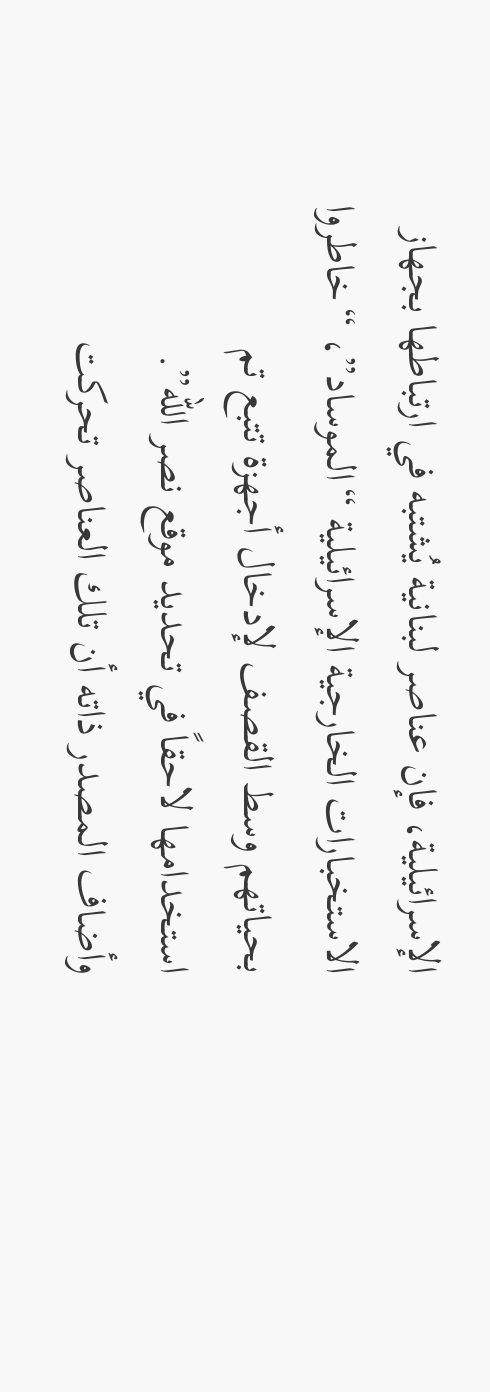الإسرائيلية، فإن عناصر لبنانية يُشتبه في ارتباطها بجهاز الاستخبارات الخارجية الإسرائيلية “الموساد”، “خاطروا بحياتهم وسط القصف لإدخال أجهزة تتبع تم استخدامها لاحقاً في تحديد موقع نصر الله”.
وأضاف المصدر ذاته أن تلك العناصر تحركت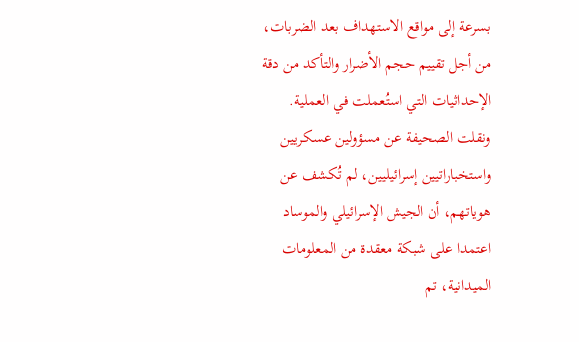بسرعة إلى مواقع الاستهداف بعد الضربات، من أجل تقييم حجم الأضرار والتأكد من دقة الإحداثيات التي استُعملت في العملية.
ونقلت الصحيفة عن مسؤولين عسكريين واستخباراتيين إسرائيليين، لم تُكشف عن هوياتهم، أن الجيش الإسرائيلي والموساد اعتمدا على شبكة معقدة من المعلومات الميدانية، تم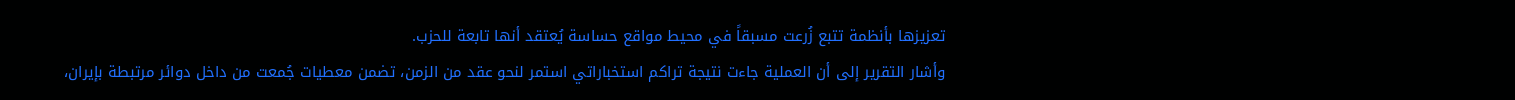تعزيزها بأنظمة تتبع زُرعت مسبقاً في محيط مواقع حساسة يُعتقد أنها تابعة للحزب.
وأشار التقرير إلى أن العملية جاءت نتيجة تراكم استخباراتي استمر لنحو عقد من الزمن، تضمن معطيات جُمعت من داخل دوائر مرتبطة بإيران،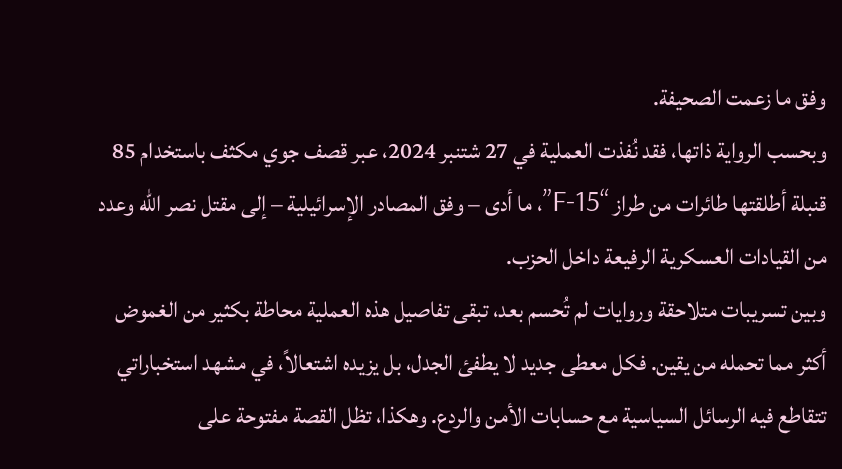وفق ما زعمت الصحيفة.
وبحسب الرواية ذاتها، فقد نُفذت العملية في 27 شتنبر 2024، عبر قصف جوي مكثف باستخدام 85 قنبلة أطلقتها طائرات من طراز “F-15”، ما أدى – وفق المصادر الإسرائيلية – إلى مقتل نصر الله وعدد من القيادات العسكرية الرفيعة داخل الحزب.
وبين تسريبات متلاحقة وروايات لم تُحسم بعد، تبقى تفاصيل هذه العملية محاطة بكثير من الغموض أكثر مما تحمله من يقين. فكل معطى جديد لا يطفئ الجدل، بل يزيده اشتعالاً، في مشهد استخباراتي تتقاطع فيه الرسائل السياسية مع حسابات الأمن والردع. وهكذا، تظل القصة مفتوحة على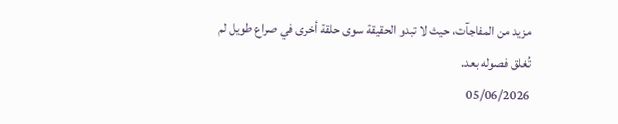مزيد من المفاجآت، حيث لا تبدو الحقيقة سوى حلقة أخرى في صراع طويل لم تُغلق فصوله بعد.
05/06/2026